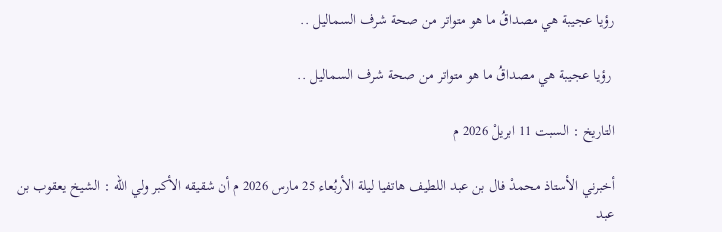رؤيا عجيبة هي مصداقُ ما هو متواتر من صحة شرف السماليل ..

 رؤيا عجيبة هي مصداقُ ما هو متواتر من صحة شرف السماليل ..

التاريخ : السبت 11 ابريلْ 2026 م

أخبرني الأستاذ محمدْ فال بن عبد اللطيف هاتفيا ليلة الأربُعاء 25 مارس 2026 م أن شقيقه الأكبر ولي الله : الشيخ يعقوب بن عبد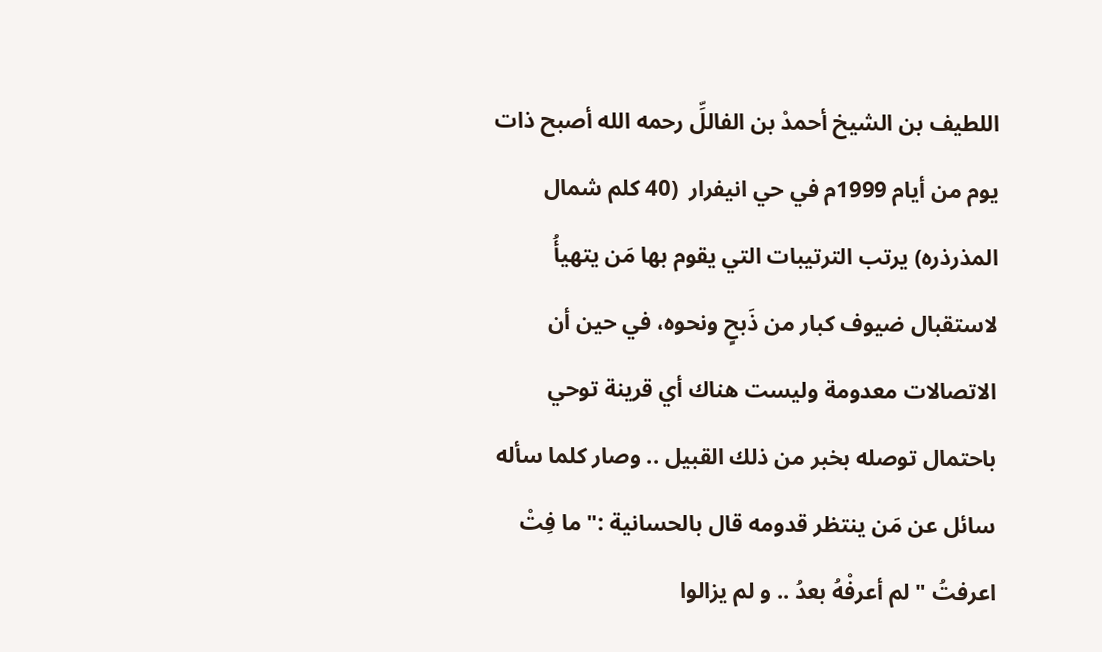اللطيف بن الشيخ أحمدْ بن الفاللِّ رحمه الله أصبح ذات يوم من أيام 1999م في حي انيفرار  (40 كلم شمال المذرذره) يرتب الترتيبات التي يقوم بها مَن يتهيأُ لاستقبال ضيوف كبار من ذَبحٍ ونحوه، في حين أن الاتصالات معدومة وليست هناك أي قرينة توحي باحتمال توصله بخبر من ذلك القبيل .. وصار كلما سأله سائل عن مَن ينتظر قدومه قال بالحسانية :" ما فِتْ اعرفتُ " لم أعرفْهُ بعدُ .. و لم يزالوا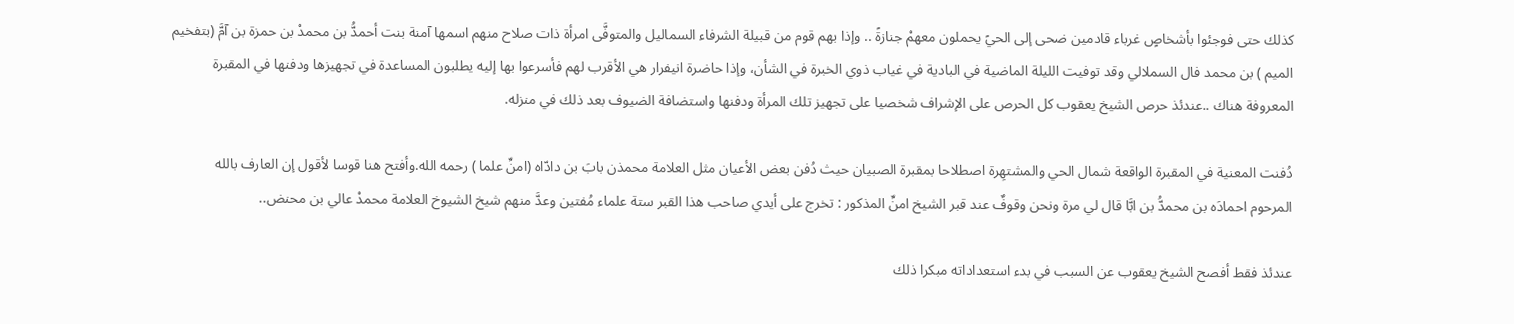كذلك حتى فوجئوا بأشخاصٍ غرباء قادمين ضحى إلى الحيً يحملون معهمْ جنازةً .. وإذا بهم قوم من قبيلة الشرفاء السماليل والمتوفَّى امرأة ذات صلاح منهم اسمها آمنة بنت أحمدُّ بن محمدْ بن حمزة بن آمَّ (بتفخيم الميم ) بن محمد فال السملالي وقد توفيت الليلة الماضية في البادية في غياب ذوي الخبرة في الشأن، وإذا حاضرة انيفرار هي الأقرب لهم فأسرعوا بها إليه يطلبون المساعدة في تجهيزها ودفنها في المقبرة المعروفة هناك ..عندئذ حرص الشيخ يعقوب كل الحرص على الإشراف شخصيا على تجهيز تلك المرأة ودفنها واستضافة الضيوف بعد ذلك في منزله.

دُفنت المعنية في المقبرة الواقعة شمال الحي والمشتهِرة اصطلاحا بمقبرة الصبيان حيث دُفن بعض الأعيان مثل العلامة محمذن بابَ بن دادّاه (امنِّ علما ) رحمه الله.وأفتح هنا قوسا لأقول إن العارف بالله المرحوم احمادَه بن محمدُّ بن ابَّا قال لي مرة ونحن وقوفٌ عند قبر الشيخ امنِّ المذكور : تخرج على أيدي صاحب هذا القبر ستة علماء مُفتين وعدَّ منهم شيخ الشيوخ العلامة محمدْ عالي بن محنض..

عندئذ فقط أفصح الشيخ يعقوب عن السبب في بدء استعداداته مبكرا ذلك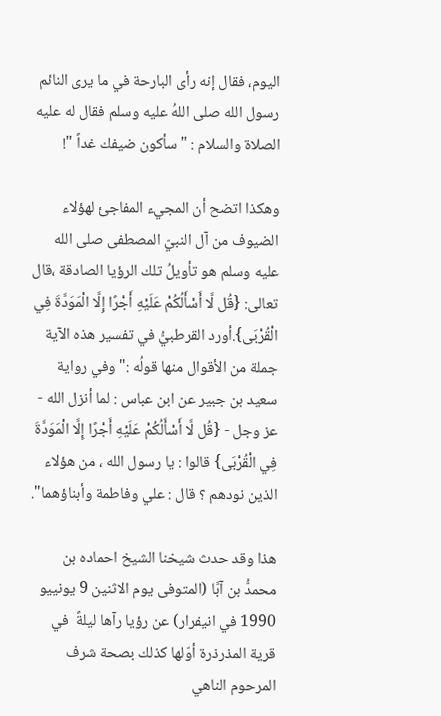اليوم، فقال إنه رأى البارحة في ما يرى النائم رسول الله صلى اللهُ عليه وسلم فقال له عليه الصلاة والسلام : "سأكون ضيفك غداً "!

وهكذا اتضح أن المجيء المفاجئ لهؤلاء الضيوف من آل النبيّ المصطفى صلى الله عليه وسلم هو تأويلُ تلك الرؤيا الصادقة ،قال تعالى: {قُل لَّا أَسْأَلُكُمْ عَلَيْهِ أَجْرًا إِلَّا الْمَوَدَّةَ فِي الْقُرْبَى}.أورد القرطبيُّ في تفسير هذه الآية جملة من الأقوال منها قولُه :"وفي رواية سعيد بن جبير عن ابن عباس : لما أنزل الله - عز وجل - {قُل لَّا أَسْأَلُكُمْ عَلَيْهِ أَجْرًا إِلَّا الْمَوَدَّةَ فِي الْقُرْبَى} قالوا : يا رسول الله ، من هؤلاء الذين نودهم ؟ قال : علي وفاطمة وأبناؤهما".

هذا وقد حدث شيخنا الشيخ احماده بن محمدُّ بن آبَّا (المتوفى يوم الاثنين 9 يونييو 1990 في انيفرار) عن رؤيا رآها ليلةً  في قرية المذرذرة أوّلها كذلك بصحة شرف المرحوم الناهي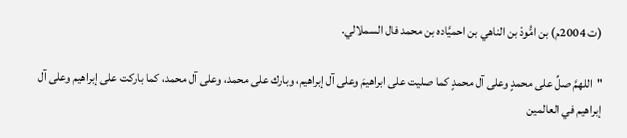(ت 2004م) بن امُّودْ بن الناهي بن احميَّاده بن محمد فال السملالي.

"اللهمَّ صلِّ على محمدٍ وعلى آل محمدٍ كما صليت على ابراهيمَ وعلى آل إبراهيم، وبارك على محمد، وعلى آل محمد، كما باركت على إبراهيم وعلى آل إبراهيم في العالمين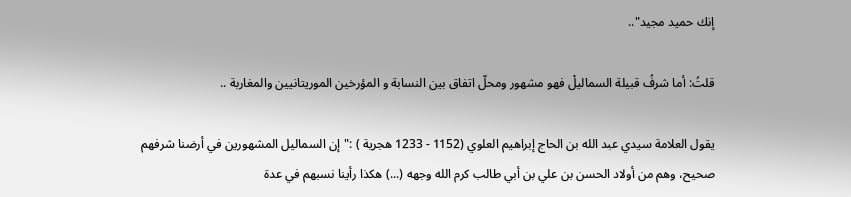إنك حميد مجيد"..

قلتُ: أما شرفُ قبيلة السماليلْ فهو مشهور ومحلّ اتفاق بين النسابة و المؤرخين الموريتانيين والمغاربة ..

يقول العلامة سيدي عبد الله بن الحاج إبراهيم العلوي (1152 - 1233 هجرية ) :"إن السماليل المشهورين في أرضنا شرفهم صحيح، وهم من أولاد الحسن بن علي بن أبي طالب كرم الله وجهه (...) هكذا رأينا نسبهم في عدة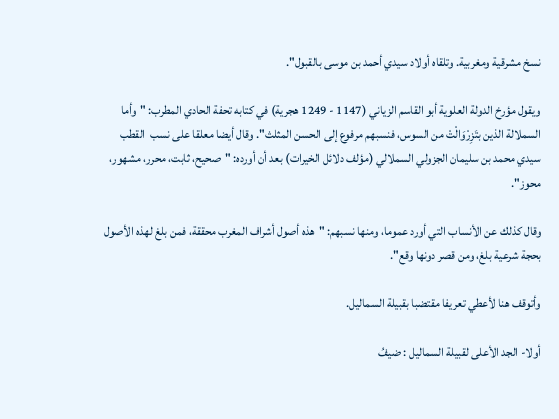نسخ مشرقية ومغربية. وتلقاه أولاد سيدي أحمد بن موسى بالقبول".

ويقول مؤرخ الدولة العلوية أبو القاسم الزياني (1147 - 1249 هجرية) في كتابه تحفة الحادي المطرب: "وأما السملالة الذين بتَزِرْوَالْتْ من السوس، فنسبهم مرفوع إلى الحسن المثلث". وقال أيضا معلقا على نسب  القطب سيدي محمد بن سليمان الجزولي السملالي (مؤلف دلائل الخيرات) بعد أن أورده: "صحيح، ثابت، محرر، مشهور، محوز".

وقال كذلك عن الأنساب التي أورد عموما، ومنها نسبهم: "هذه أصول أشراف المغرب محققة، فمن بلغ لهذه الأصول بحجة شرعية بلغ، ومن قصر دونها وقع".

وأتوقف هنا لأعطي تعريفا مقتضبا بقبيلة السماليل.

أولا- الجد الأعلى لقبيلة السماليل : ضيفُ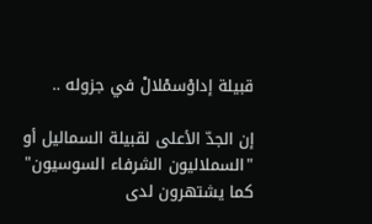قبيلة إداوْسمْلالْ في جزوله ..

إن الجدّ الأعلى لقبيلة السماليل أو "السملاليون الشرفاء السوسيون" كما يشتهرون لدى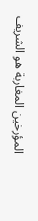المؤرخين المغاربة هو الشريف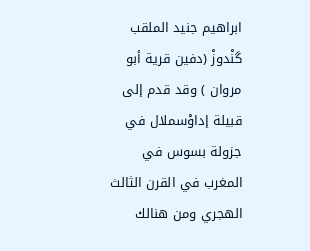ابراهيم جنيد الملقب گنْدوزْ (دفين قرية أبو مروان ) وقد قدم إلى قبيلة إداوْسملال في جزولة بسوس في المغرب في القرن الثالث الهجري ومن هنالك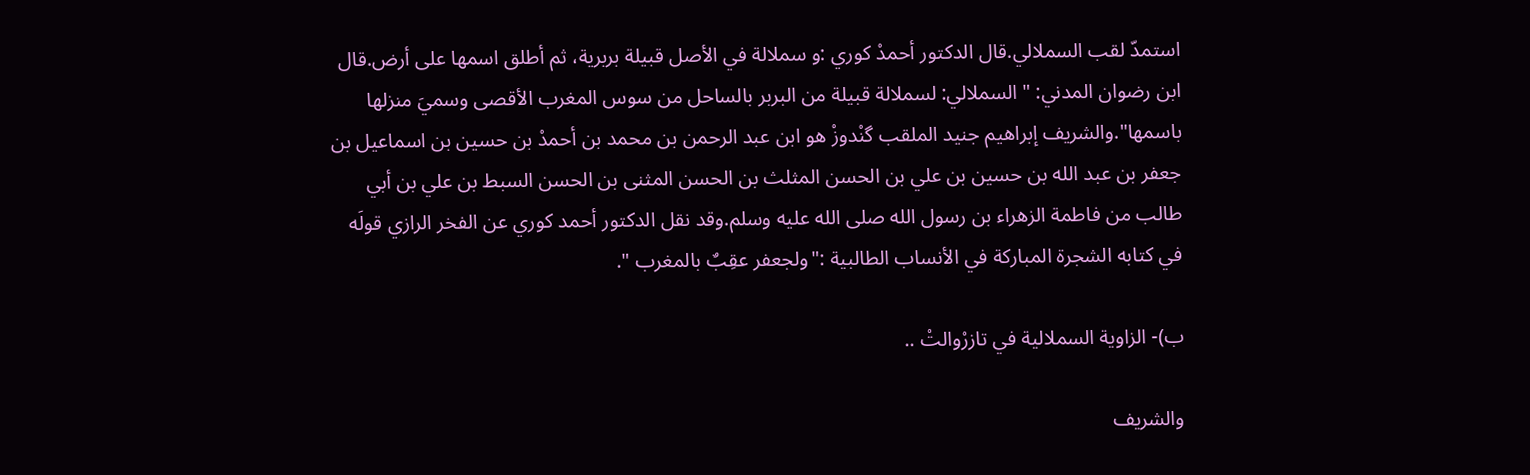استمدّ لقب السملالي.قال الدكتور أحمدْ كوري :و سملالة في الأصل قبيلة بربرية، ثم أطلق اسمها على أرض.قال ابن رضوان المدني: " السملالي: لسملالة قبيلة من البربر بالساحل من سوس المغرب الأقصى وسميَ منزلها باسمها".والشريف إبراهيم جنيد الملقب گنْدوزْ هو ابن عبد الرحمن بن محمد بن أحمدْ بن حسين بن اسماعيل بن جعفر بن عبد الله بن حسين بن علي بن الحسن المثلث بن الحسن المثنى بن الحسن السبط بن علي بن أبي طالب من فاطمة الزهراء بن رسول الله صلى الله عليه وسلم.وقد نقل الدكتور أحمد كوري عن الفخر الرازي قولَه في كتابه الشجرة المباركة في الأنساب الطالبية :"ولجعفر عقِبٌ بالمغرب ".

ب)- الزاوية السملالية في تازرْوالتْ ..

والشريف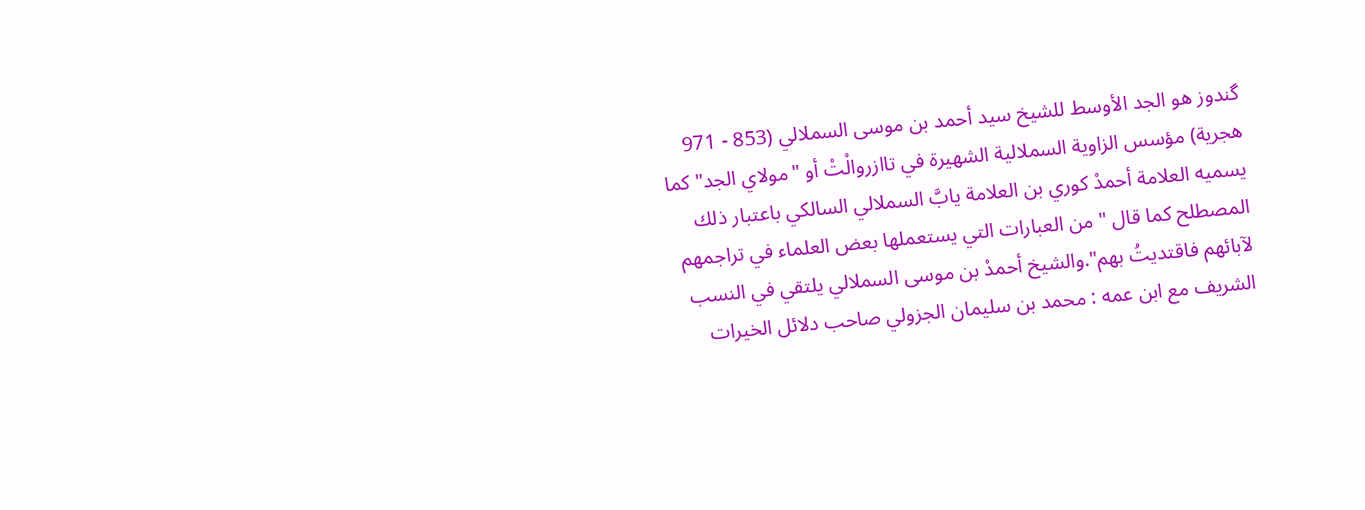گندوز هو الجد الأوسط للشيخ سيد أحمد بن موسى السملالي (853 - 971 هجرية) مؤسس الزاوية السملالية الشهيرة في تاازروالْتْ أو "مولاي الجد" كما يسميه العلامة أحمدْ كوري بن العلامة يابَّ السملالي السالكي باعتبار ذلك المصطلح كما قال " من العبارات التي يستعملها بعض العلماء في تراجمهم لآبائهم فاقتديتُ بهم".والشيخ أحمدْ بن موسى السملالي يلتقي في النسب الشريف مع ابن عمه : محمد بن سليمان الجزولي صاحب دلائل الخيرات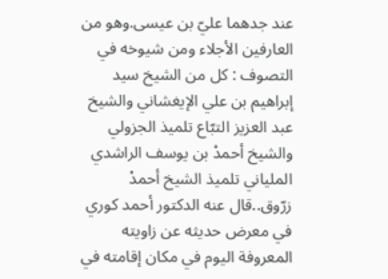عند جدهما عليّ بن عيسى.وهو من العارفين الأجلاء ومن شيوخه في التصوف : كل من الشيخ سيد إبراهيم بن علي الإيغشاني والشيخ عبد العزيز التبّاع تلميذ الجزولي والشيخ أحمدْ بن يوسف الراشدي الملياني تلميذ الشيخ أحمدْ زرّوق..قال عنه الدكتور أحمد كوري في معرض حديثه عن زاويته المعروفة اليوم في مكان إقامته في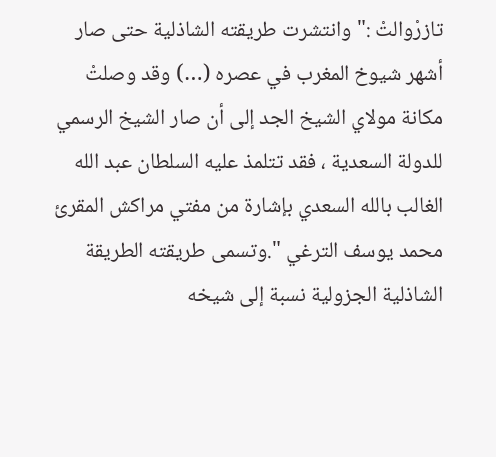تازرْوالتْ :" وانتشرت طريقته الشاذلية حتى صار أشهر شيوخ المغرب في عصره (…) وقد وصلتْ مكانة مولاي الشيخ الجد إلى أن صار الشيخ الرسمي للدولة السعدية ، فقد تتلمذ عليه السلطان عبد الله الغالب بالله السعدي بإشارة من مفتي مراكش المقرئ محمد يوسف الترغي ".وتسمى طريقته الطريقة الشاذلية الجزولية نسبة إلى شيخه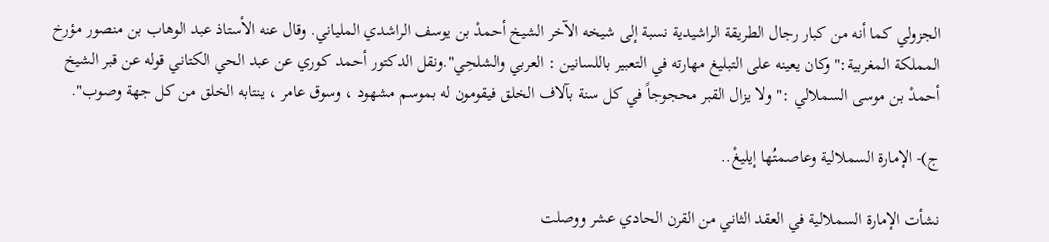الجزولي كما أنه من كبار رجال الطريقة الراشيدية نسبة إلى شيخه الآخر الشيخ أحمدْ بن يوسف الراشدي الملياني. وقال عنه الأستاذ عبد الوهاب بن منصور مؤرخ المملكة المغربية:" وكان يعينه على التبليغ مهارته في التعبير باللسانين : العربي والشلحِي".ونقل الدكتور أحمد كوري عن عبد الحي الكتاني قوله عن قبر الشيخ أحمدْ بن موسى السملالي :" ولا يزال القبر محجوجاً في كل سنة بآلاف الخلق فيقومون له بموسم مشهود ، وسوق عامر ، ينتابه الخلق من كل جهة وصوب".

ج)- الإمارة السملالية وعاصمتُها إيليغْ..

نشأت الإمارة السملالية في العقد الثاني من القرن الحادي عشر ووصلت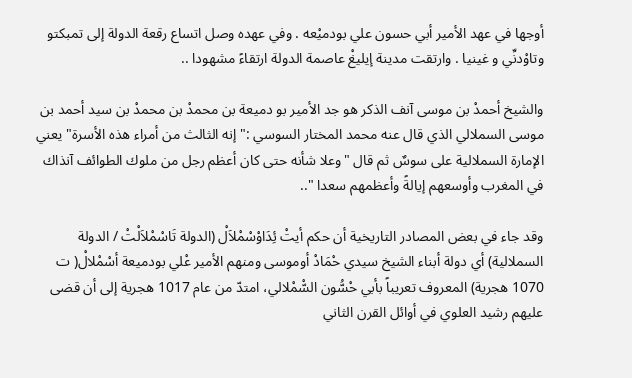أوجها في عهد الأمير أبي حسون علي بودميْعه . وفي عهده وصل اتساع رقعة الدولة إلى تمبكتو وتاوْدنِّي و غينيا . وارتقت مدينة إيليغْ عاصمة الدولة ارتقاءً مشهودا ..

والشيخ أحمدْ بن موسى آنف الذكر هو جد الأمير بو دميعة بن محمدْ بن محمدْ بن سيد أحمد بن موسى السملالي الذي قال عنه محمد المختار السوسي :" إنه الثالث من أمراء هذه الأسرة" يعني الإمارة السملالية على سوسٌ ثم قال "وعلا شأنه حتى كان أعظم رجل من ملوك الطوائف آنذاك في المغرب وأوسعهم إيالةً وأعظمهم سعدا "..

وقد جاء في بعض المصادر التاريخية أن حكم أيتْ ئِدَاوْسْمْلاَلْ (الدولة تَاسْمْلاَلْتْ / الدولة السملالية) أي دولة أبناء الشيخ سيدي حْمَادْ أوموسى ومنهم الأمير عْلي بودميعة أسْمْلالْ( ت 1070 هجرية) المعروف تعريباً بأبي حْسُّون السّْمْلالي، امتدّ من عام 1017 هجرية إلى أن قضى عليهم رشيد العلوي في أوائل القرن الثاني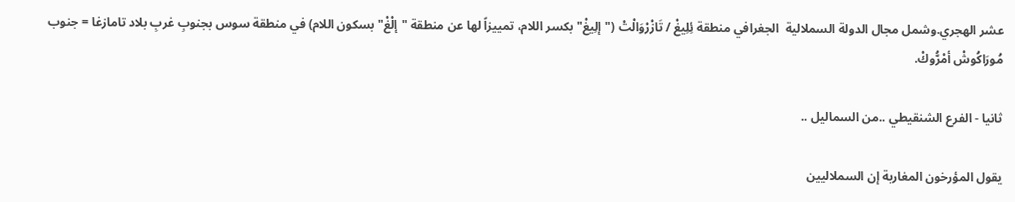عشر الهجري.وشمل مجال الدولة السملالية  الجغرافي منطقة ئِلِيغْ / تَازْرْوَالْتْ ("إلِيغْ" بكسر اللام، تمييزاً لها عن منطقة "إلْغْ" بسكون اللام) في منطقة سوس بجنوبِ غربِ بلاد تامازغا = جنوب مُورَاكُوشْ أمْرُّوكْ.

ثانيا - الفرع الشنقيطي ..من السماليل ..

يقول المؤرخون المغاربة إن السملاليين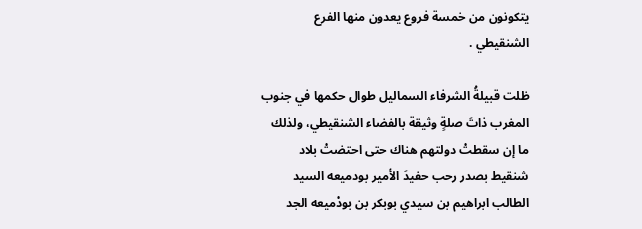يتكونون من خمسة فروع يعدون منها الفرع الشنقيطي .

ظلت قبيلةُ الشرفاء السماليل طوال حكمها في جنوب المغرب ذاتَ صلةٍ وثيقة بالفضاء الشنقيطي، ولذلك ما إن سقطتْ دولتهم هناك حتى احتضتْ بلاد شنقيط بصدر رحب حفيدَ الأمير بودميعه السيد الطالب ابراهيم بن سيدي بوبكر بن بودْميعه الجد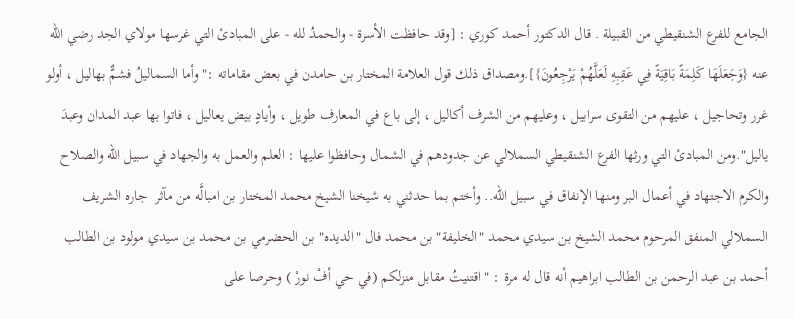الجامع للفرع الشنقيطي من القبيلة . قال الدكتور أحمد كوري : [وقد حافظت الأسرة - والحمدُ لله - على المبادئ التي غرسها مولاي الجد رضي الله عنه {وَجَعَلَهَا كَلِمَةً بَاقِيَةً فِي عَقِبِهِ لَعَلَّهُمْ يَرْجِعُونَ}].ومصداق ذلك قول العلامة المختار بن حامدن في بعض مقاماته :" وأما السماليلُ فشمٌّ بهاليل ، أولو غرر وتحاجيل ، عليهم من التقوى سرابيل ، وعليهم من الشرف أكاليل ، إلى باع في المعارف طويل ، وأيادٍ بيض يعاليل ، فاتوا بها عبد المدان وعبدَ ياليل".ومن المبادئ التي ورثها الفرع الشنقيطي السملالي عن جدودهم في الشمال وحافظوا عليها : العلم والعمل به والجهاد في سبيل الله والصلاح والكرم الاجتهاد في أعمال البر ومنها الإنفاق في سبيل الله.. وأختم بما حدثني به شيخنا الشيخ محمد المختار بن امبالَّه من مآثر  جاره الشريف السملالي المنفق المرحوم محمد الشيخ بن سيدي محمد "الخليفة" بن محمد فال "الديده" بن الحضرمي بن محمد بن سيدي مولود بن الطالب أحمد بن عبد الرحمن بن الطالب ابراهيم أنه قال له مرة : " اقتنيتُ مقابل منزلكم (في حي أفْ نورْ ) وحرصا على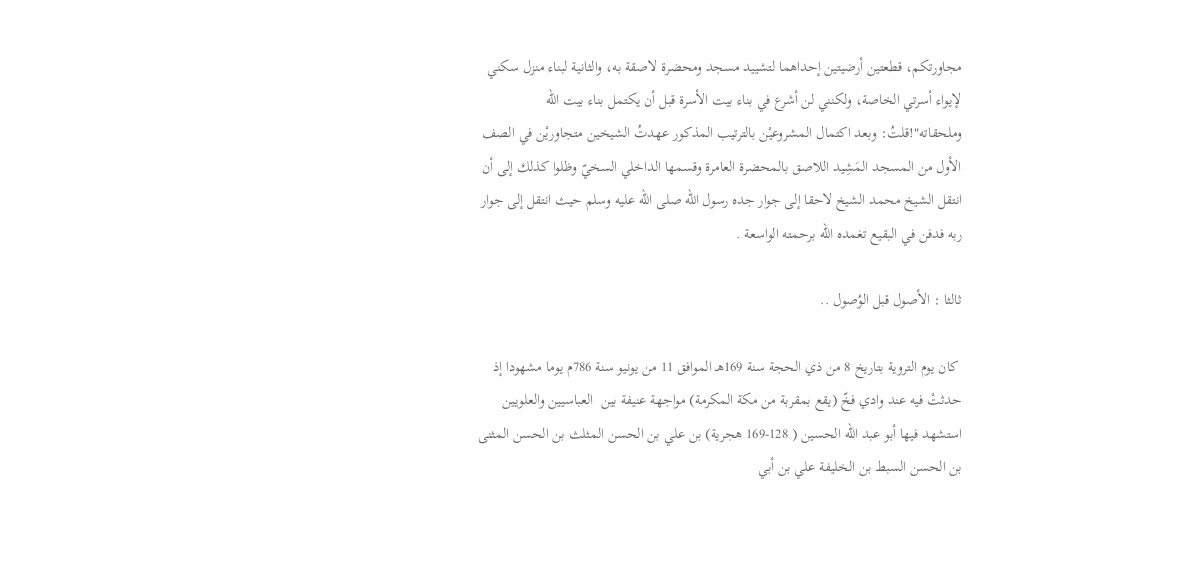مجاورتكم، قطعتين أرضيتين إحداهما لتشييد مسجد ومحضرة لاصقة به، والثانية لبناء منزل سكني لإيواء أسرتي الخاصة، ولكنني لن أشرع في بناء بيت الأسرة قبل أن يكتمل بناء بيت الله وملحقاته"!قلتُ: وبعد اكتمال المشروعيْن بالترتيب المذكور عهدتُ الشيخين متجاوريْن في الصف الأول من المسجد المَشِيد اللاصق بالمحضرة العامرة وقسمها الداخلي السخيّ وظلوا كذلك إلى أن انتقل الشيخ محمد الشيخ لاحقا إلى جوار جده رسول الله صلى الله عليه وسلم حيث انتقل إلى جوار ربه فدفن في البقيع تغمده الله برحمته الواسعة .

ثالثا : الأصول قبل الوُصول ..

 كان يوم التروية بتاريخ 8 من ذي الحجة سنة 169هـ الموافق 11 من يونيو سنة 786م يوما مشهودا إذ حدثتْ فيه عند وادي فخّ (يقع بمقربة من مكة المكرمة) مواجهة عنيفة بين  العباسيين والعلويين استشهد فيها أبو عبد الله الحسين ( 128-169 هجرية) بن علي بن الحسن المثلث بن الحسن المثنى بن الحسن السبط بن الخليفة علي بن أبي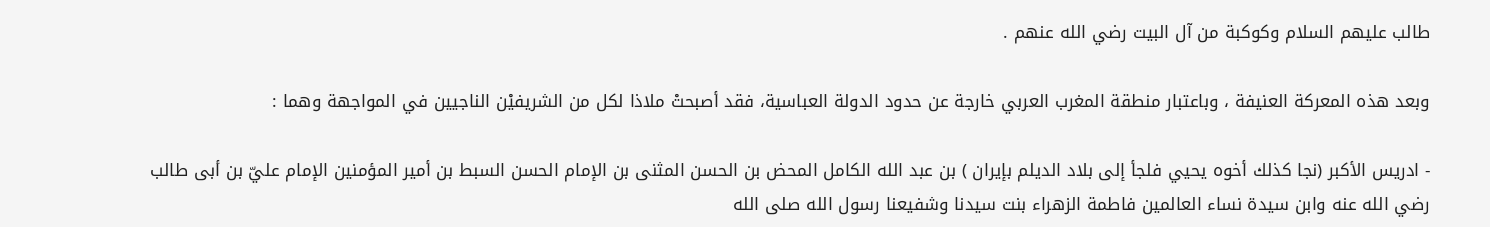طالب عليهم السلام وكوكبة من آل البيت رضي الله عنهم .

وبعد هذه المعركة العنيفة ، وباعتبار منطقة المغرب العربي خارجة عن حدود الدولة العباسية، فقد أصبحتْ ملاذا لكل من الشريفيْن الناجيين في المواجهة وهما :

- ادريس الأكبر (نجا كذلك أخوه يحيي فلجأ إلى بلاد الديلم بإيران ) بن عبد الله الكامل المحض بن الحسن المثنى بن الإمام الحسن السبط بن أمير المؤمنين الإمام عليّ بن أبى طالب رضي الله عنه وابن سيدة نساء العالمين فاطمة الزهراء بنت سيدنا وشفيعنا رسول الله صلى الله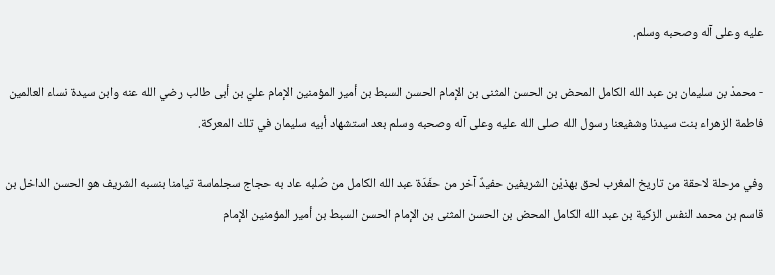عليه وعلى آله وصحبه وسلم.

- محمدْ بن سليمان بن عبد الله الكامل المحض بن الحسن المثنى بن الإمام الحسن السبط بن أمير المؤمنين الإمام عليّ بن أبى طالب رضي الله عنه وابن سيدة نساء العالمين فاطمة الزهراء بنت سيدنا وشفيعنا رسول الله صلى الله عليه وعلى آله وصحبه وسلم بعد استشهاد أبيه سليمان في تلك المعركة.

وفي مرحلة لاحقة من تاريخ المغرب لحق بهذيْن الشريفين حفيدٌ آخر من حفَدَة عبد الله الكامل من صُلبه عاد به حجاج سجلماسة تيامنا بنسبه الشريف هو الحسن الداخل بن قاسم بن محمد النفس الزكية بن عبد الله الكامل المحض بن الحسن المثنى بن الإمام الحسن السبط بن أمير المؤمنين الإمام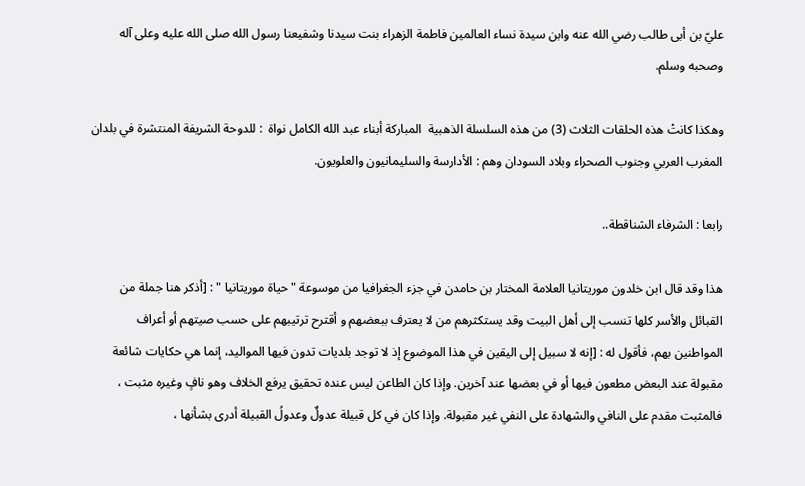عليّ بن أبى طالب رضي الله عنه وابن سيدة نساء العالمين فاطمة الزهراء بنت سيدنا وشفيعنا رسول الله صلى الله عليه وعلى آله وصحبه وسلم.

وهكذا كانتْ هذه الحلقات الثلاث (3) من هذه السلسلة الذهبية  المباركة أبناء عبد الله الكامل نواة  : للدوحة الشريفة المنتشرة في بلدان المغرب العربي وجنوب الصحراء وبلاد السودان وهم : الأدارسة والسليمانيون والعلويون.

رابعا : الشرفاء الشناقطة..

هذا وقد قال ابن خلدون موريتانيا العلامة المختار بن حامدن في جزء الجغرافيا من موسوعة "حياة موريتانيا " : [أذكر هنا جملة من القبائل والأسر كلها تنسب إلى أهل البيت وقد يستكثرهم من لا يعترف ببعضهم و أقترح ترتيبهم على حسب صيتهم أو أعراف المواطنين بهم، فأقول له : [إنه لا سبيل إلى اليقين في هذا الموضوع إذ لا توجد بلديات تدون فيها المواليد، إنما هي حكايات شائعة مقبولة عند البعض مطعون فيها أو في بعضها عند آخرين. وإذا كان الطاعن ليس عنده تحقيق يرفع الخلاف وهو نافٍ وغيره مثبت ، فالمثبت مقدم على النافي والشهادة على النفي غير مقبولة. وإذا كان في كل قبيلة عدولٌ وعدولُ القبيلة أدرى بشأنها ،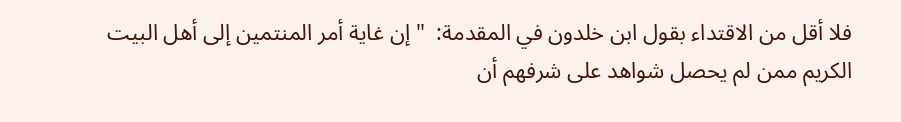فلا أقل من الاقتداء بقول ابن خلدون في المقدمة:  "إن غاية أمر المنتمين إلى أهل البيت الكريم ممن لم يحصل شواهد على شرفهم أن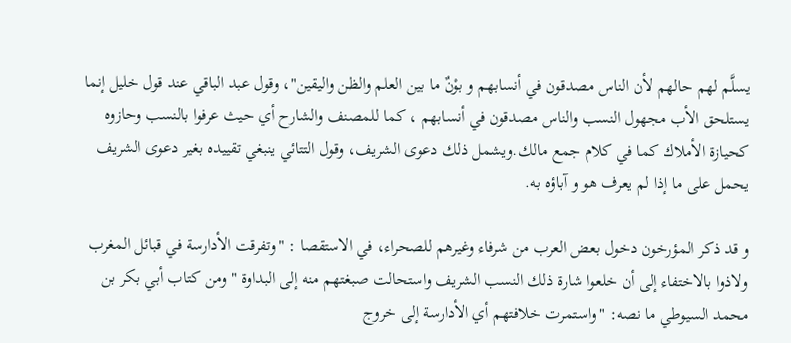يسلَّم لهم حالهم لأن الناس مصدقون في أنسابهم و بوْنٌ ما بين العلم والظن واليقين"، وقول عبد الباقي عند قول خليل إنما يستلحق الأب مجهول النسب والناس مصدقون في أنسابهم ، كما للمصنف والشارح أي حيث عرفوا بالنسب وحازوه كحيازة الأملاك كما في كلام جمع مالك.ويشمل ذلك دعوى الشريف، وقول التتائي ينبغي تقييده بغير دعوى الشريف يحمل على ما إذا لم يعرف هو و آباؤه به.

و قد ذكر المؤرخون دخول بعض العرب من شرفاء وغيرهم للصحراء، في الاستقصا : "وتفرقت الأدارسة في قبائل المغرب ولاذوا بالاختفاء إلى أن خلعوا شارة ذلك النسب الشريف واستحالت صبغتهم منه إلى البداوة " ومن كتاب أبي بكر بن محمد السيوطي ما نصه: "واستمرت خلافتهم أي الأدارسة إلى خروج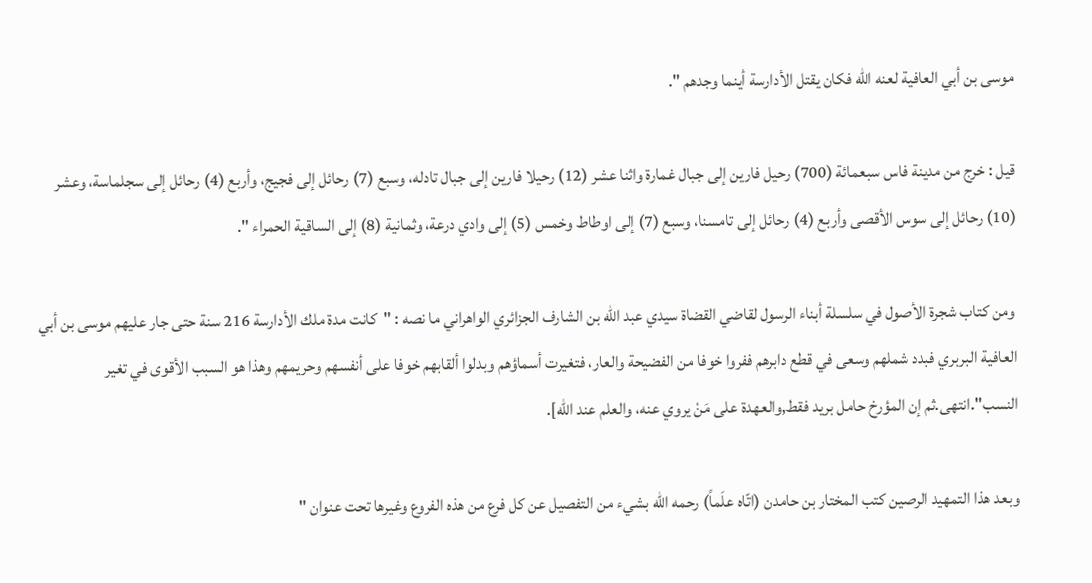موسى بن أبي العافية لعنه الله فكان يقتل الأدارسة أينما وجدهم ".

قيل : خرج من مدينة فاس سبعمائة (700) رحيل فارين إلى جبال غمارة واثنا عشر (12) رحيلا فارين إلى جبال تادله، وسبع (7) رحائل إلى فجيج، وأربع (4) رحائل إلى سجلماسة، وعشر (10) رحائل إلى سوس الأقصى وأربع (4) رحائل إلى تامسنا، وسبع (7) إلى اوطاط وخمس (5) إلى وادي درعة، وثمانية (8) إلى الساقية الحمراء ".

 ومن كتاب شجرة الأصول في سلسلة أبناء الرسول لقاضي القضاة سيدي عبد الله بن الشارف الجزائري الواهراني ما نصه : "كانت مدة ملك الأدارسة 216 سنة حتى جار عليهم موسى بن أبي العافية البربري فبدد شملهم وسعى في قطع دابرهم ففروا خوفا من الفضيحة والعار، فتغيرت أسماؤهم وبدلوا ألقابهم خوفا على أنفسهم وحريمهم وهذا هو السبب الأقوى في تغير النسب".انتهى.ثم إن المؤرخ حامل بريد فقط,والعهدة على مَنْ يروي عنه، والعلم عند الله].

وبعد هذا التمهيد الرصين كتب المختار بن حامدن (اتّاه علَماً) رحمه الله بشيء من التفصيل عن كل فرع من هذه الفروع وغيرها تحت عنوان "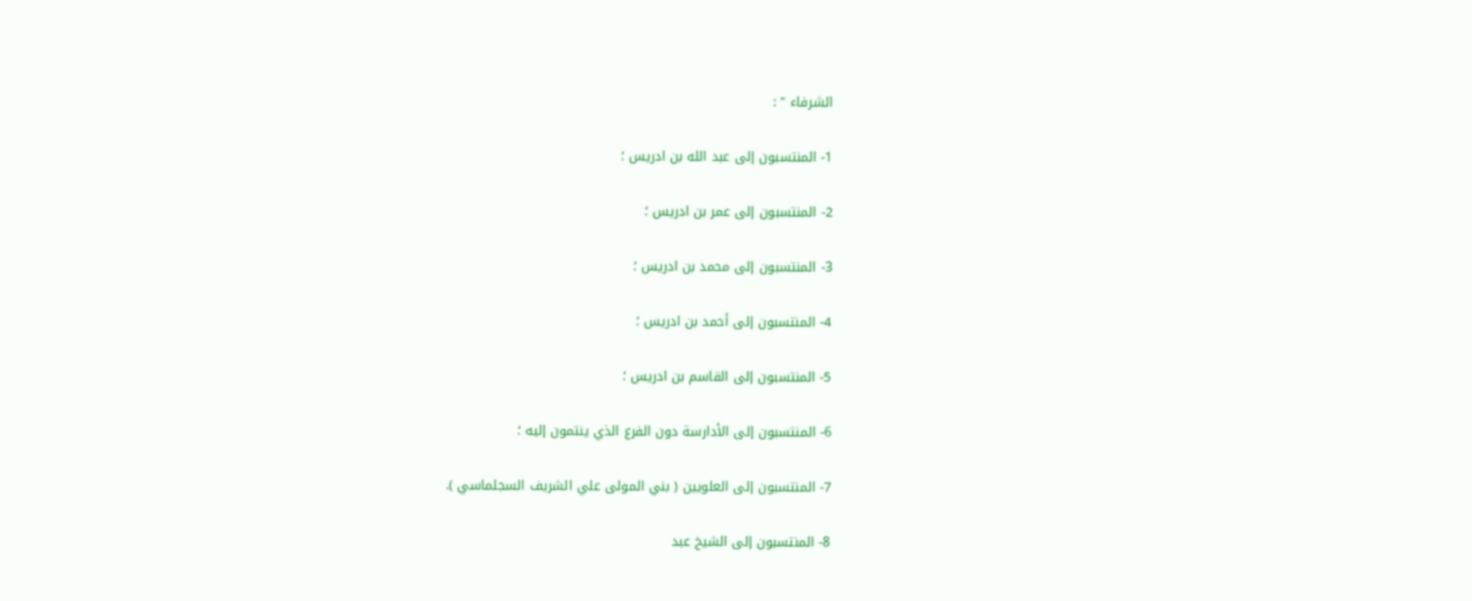الشرفاء " :

1- المنتسبون إلى عبد الله بن ادريس ؛

2- المنتسبون إلى عمر بن ادريس ؛

3- المنتسبون إلى محمد بن ادريس ؛

4- المنتسبون إلى أحمد بن ادريس ؛

5- المنتسبون إلى القاسم بن ادريس ؛

6- المنتسبون إلى الأدارسة دون الفرع الذي ينتمون إليه ؛

7- المنتسبون إلى العلويين ( بني المولى علي الشريف السجلماسي ).

8- المنتسبون إلى الشيخ عبد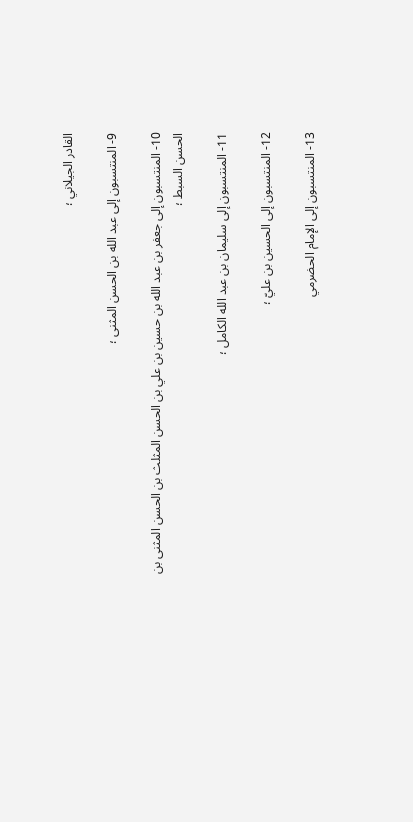القادر الجيلاني ؛

9- المنتسبون إلى عبد الله بن الحسن المثنى ؛

10- المنتسبون إلى جعفر بن عبد الله بن حسين بن علي بن الحسن المثلث بن الحسن المثنى بن الحسن السبط ؛

11- المنتسبون إلى سليمان بن عبد الله الكامل ؛

12- المنتسبون إلى الحسين بن عليّ ؛

13- المنتسبون إلى الإمام الحضرمي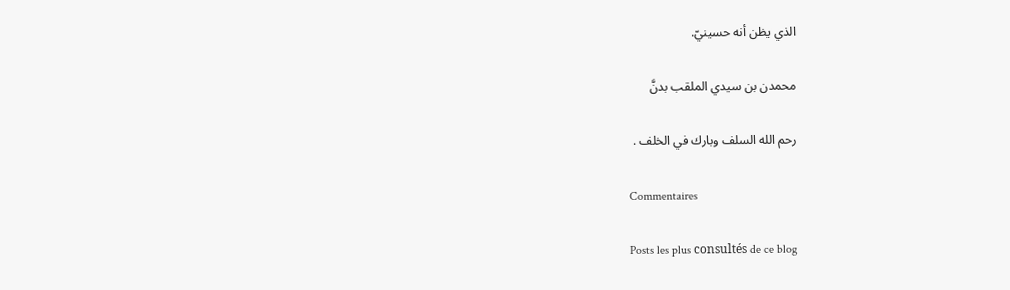الذي يظن أنه حسينيّ.

محمدن بن سيدي الملقب بدنَّ

رحم الله السلف وبارك في الخلف .

Commentaires

Posts les plus consultés de ce blog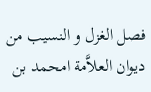فصل الغزل و النسيب من ديوان العلاَّمة امحمد بن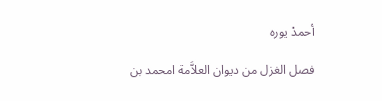أحمدْ يوره

فصل الغزل من ديوان العلاَّمة امحمد بن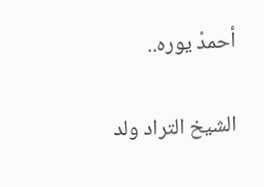أحمدْ يوره..

الشيخ التراد ولد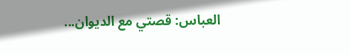العباس: قصتي مع الديوان...